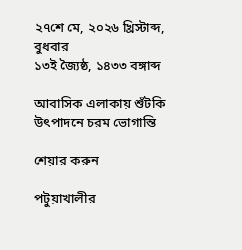২৭শে মে, ২০২৬ খ্রিস্টাব্দ, বুধবার
১৩ই জ্যৈষ্ঠ, ১৪৩৩ বঙ্গাব্দ

আবাসিক এলাকায় শুঁটকি উৎপাদনে চরম ভোগান্তি

শেয়ার করুন

পটুয়াখালীর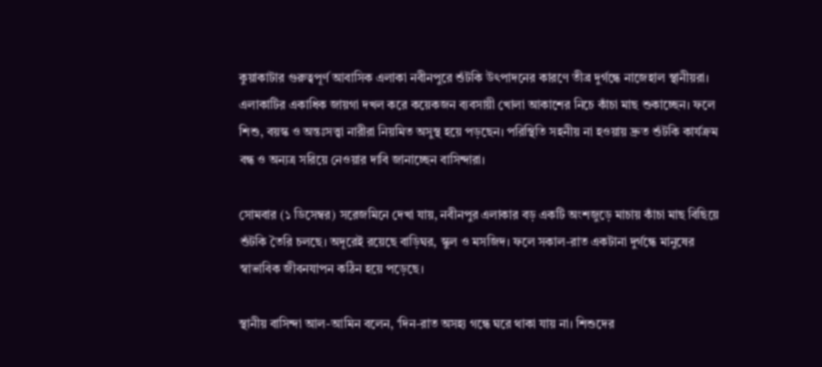কুয়াকাটার গুরুত্বপূর্ণ আবাসিক এলাকা নবীনপুরে শুঁটকি উৎপাদনের কারণে তীব্র দুর্গন্ধে নাজেহাল স্থানীয়রা। এলাকাটির একাধিক জায়গা দখল করে কয়েকজন ব্যবসায়ী খোলা আকাশের নিচে কাঁচা মাছ শুকাচ্ছেন। ফলে শিশু, বয়স্ক ও অন্তঃসত্ত্বা নারীরা নিয়মিত অসুস্থ হয়ে পড়ছেন। পরিস্থিতি সহনীয় না হওয়ায় দ্রুত শুঁটকি কার্যক্রম বন্ধ ও অন্যত্র সরিয়ে নেওয়ার দাবি জানাচ্ছেন বাসিন্দারা।

সোমবার (১ ডিসেম্বর) সরেজমিনে দেখা যায়, নবীনপুর এলাকার বড় একটি অংশজুড়ে মাচায় কাঁচা মাছ বিছিয়ে শুঁটকি তৈরি চলছে। অদূরেই রয়েছে বাড়িঘর, স্কুল ও মসজিদ। ফলে সকাল-রাত একটানা দুর্গন্ধে মানুষের স্বাভাবিক জীবনযাপন কঠিন হয়ে পড়েছে।

স্থানীয় বাসিন্দা আল-আমিন বলেন, ‘দিন-রাত অসহ্য গন্ধে ঘরে থাকা যায় না। শিশুদের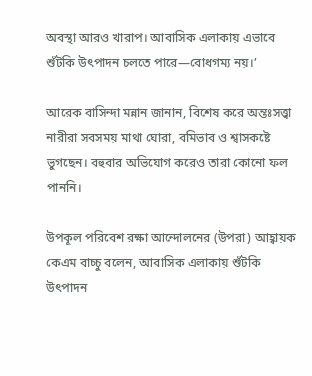অবস্থা আরও খারাপ। আবাসিক এলাকায় এভাবে শুঁটকি উৎপাদন চলতে পারে—বোধগম্য নয়।’

আরেক বাসিন্দা মন্নান জানান, বিশেষ করে অন্তঃসত্ত্বা নারীরা সবসময় মাথা ঘোরা, বমিভাব ও শ্বাসকষ্টে ভুগছেন। বহুবার অভিযোগ করেও তারা কোনো ফল পাননি।

উপকূল পরিবেশ রক্ষা আন্দোলনের (উপরা) আহ্বায়ক কেএম বাচ্চু বলেন, আবাসিক এলাকায় শুঁটকি উৎপাদন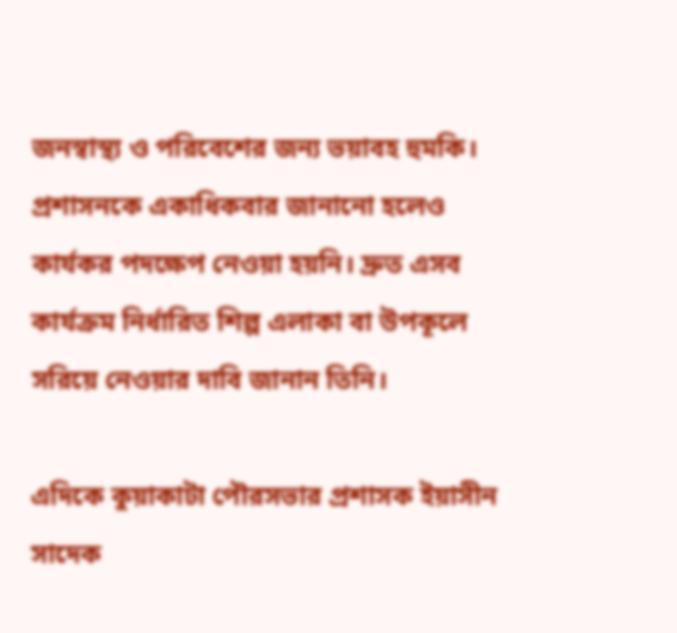জনস্বাস্থ্য ও পরিবেশের জন্য ভয়াবহ হুমকি। প্রশাসনকে একাধিকবার জানানো হলেও কার্যকর পদক্ষেপ নেওয়া হয়নি। দ্রুত এসব কার্যক্রম নির্ধারিত শিল্প এলাকা বা উপকূলে সরিয়ে নেওয়ার দাবি জানান তিনি।

এদিকে কুয়াকাটা পৌরসভার প্রশাসক ইয়াসীন সাদেক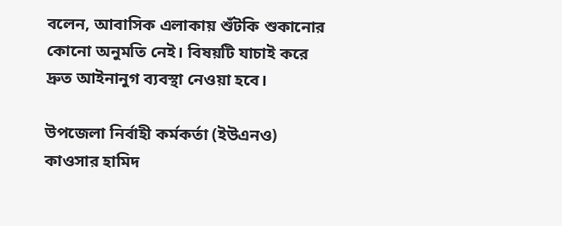বলেন, আবাসিক এলাকায় শুঁটকি শুকানোর কোনো অনুমতি নেই। বিষয়টি যাচাই করে দ্রুত আইনানুগ ব্যবস্থা নেওয়া হবে।

উপজেলা নির্বাহী কর্মকর্তা (ইউএনও) কাওসার হামিদ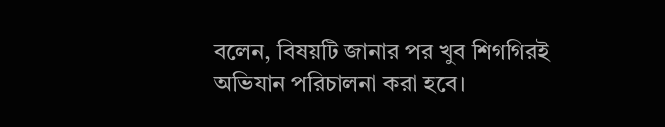বলেন, বিষয়টি জানার পর খুব শিগগিরই অভিযান পরিচালনা করা হবে।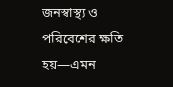জনস্বাস্থ্য ও পরিবেশের ক্ষতি হয়—এমন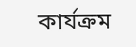কার্যক্রম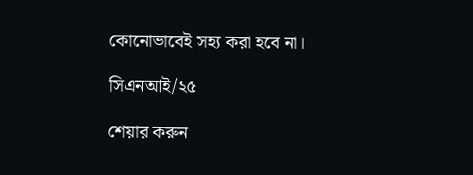কোনোভাবেই সহ্য করা হবে না।

সিএনআই/২৫

শেয়ার করুন